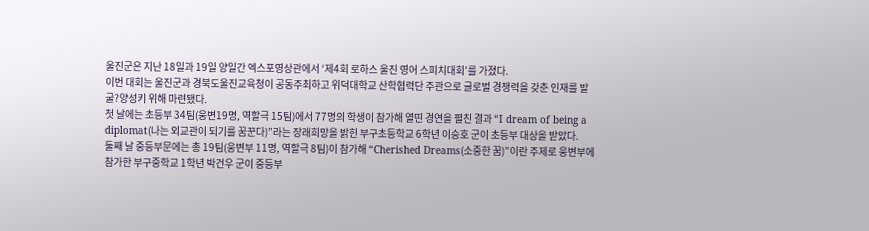울진군은 지난 18일과 19일 양일간 엑스포영상관에서 ‘제4회 로하스 울진 영어 스피치대회’를 가졌다.
이번 대회는 울진군과 경북도울진교육청이 공동주최하고 위덕대학교 산학협력단 주관으로 글로벌 경쟁력을 갖춘 인재를 발굴?양성키 위해 마련됐다.
첫 날에는 초등부 34팀(웅변19명, 역할극 15팀)에서 77명의 학생이 참가해 열띤 경연을 펼친 결과 “I dream of being a diplomat(나는 외교관이 되기를 꿈꾼다)”라는 장래희망을 밝힌 부구초등학교 6학년 이승호 군이 초등부 대상을 받았다.
둘째 날 중등부문에는 총 19팀(웅변부 11명, 역할극 8팀)이 참가해 “Cherished Dreams(소중한 꿈)”이란 주제로 웅변부에 참가한 부구중학교 1학년 박건우 군이 중등부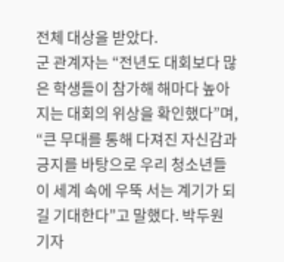전체 대상을 받았다.
군 관계자는 “전년도 대회보다 많은 학생들이 참가해 해마다 높아지는 대회의 위상을 확인했다”며, “큰 무대를 통해 다져진 자신감과 긍지를 바탕으로 우리 청소년들이 세계 속에 우뚝 서는 계기가 되길 기대한다”고 말했다. 박두원 기자